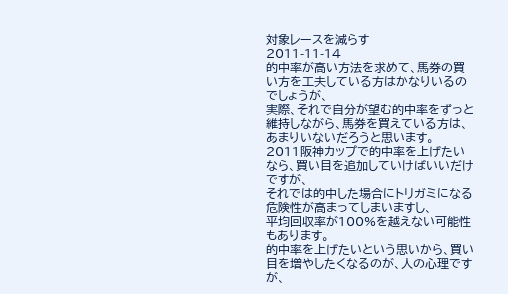対象レースを減らす
2011-11-14
的中率が高い方法を求めて、馬券の買い方を工夫している方はかなりいるのでしょうが、
実際、それで自分が望む的中率をずっと維持しながら、馬券を買えている方は、
あまりいないだろうと思います。
2011阪神カップで的中率を上げたいなら、買い目を追加していけばいいだけですが、
それでは的中した場合にトリガミになる危険性が高まってしまいますし、
平均回収率が100%を越えない可能性もあります。
的中率を上げたいという思いから、買い目を増やしたくなるのが、人の心理ですが、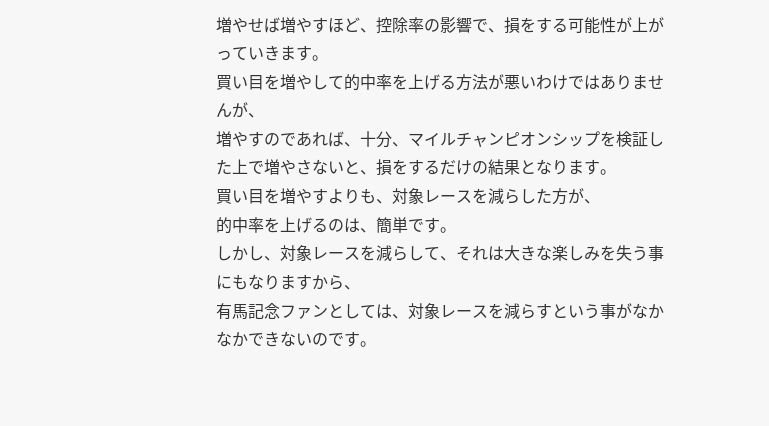増やせば増やすほど、控除率の影響で、損をする可能性が上がっていきます。
買い目を増やして的中率を上げる方法が悪いわけではありませんが、
増やすのであれば、十分、マイルチャンピオンシップを検証した上で増やさないと、損をするだけの結果となります。
買い目を増やすよりも、対象レースを減らした方が、
的中率を上げるのは、簡単です。
しかし、対象レースを減らして、それは大きな楽しみを失う事にもなりますから、
有馬記念ファンとしては、対象レースを減らすという事がなかなかできないのです。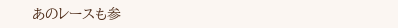あのレースも参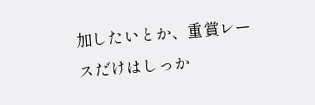加したいとか、重賞レースだけはしっか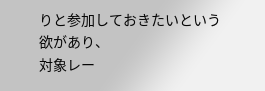りと参加しておきたいという欲があり、
対象レー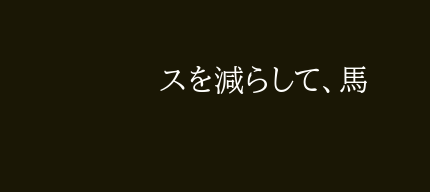スを減らして、馬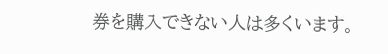券を購入できない人は多くいます。